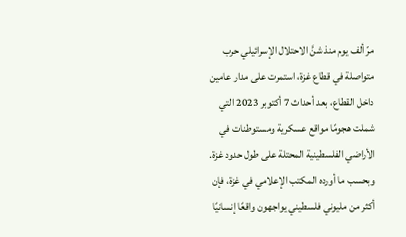مرّ ألف يوم منذ شنَّ الاحتلال الإسرائيلي حرب متواصلة في قطاع غزة، استمرت على مدار عامين داخل القطاع، بعد أحداث 7 أكتوبر 2023 التي شملت هجومًا مواقع عسكرية ومستوطنات في الأراضي الفلسطينية المحتلة على طول حدود غزة.
وبحسب ما أورده المكتب الإعلامي في غزة، فإن أكثر من مليوني فلسطيني يواجهون واقعًا إنسانيًا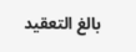بالغ التعقيد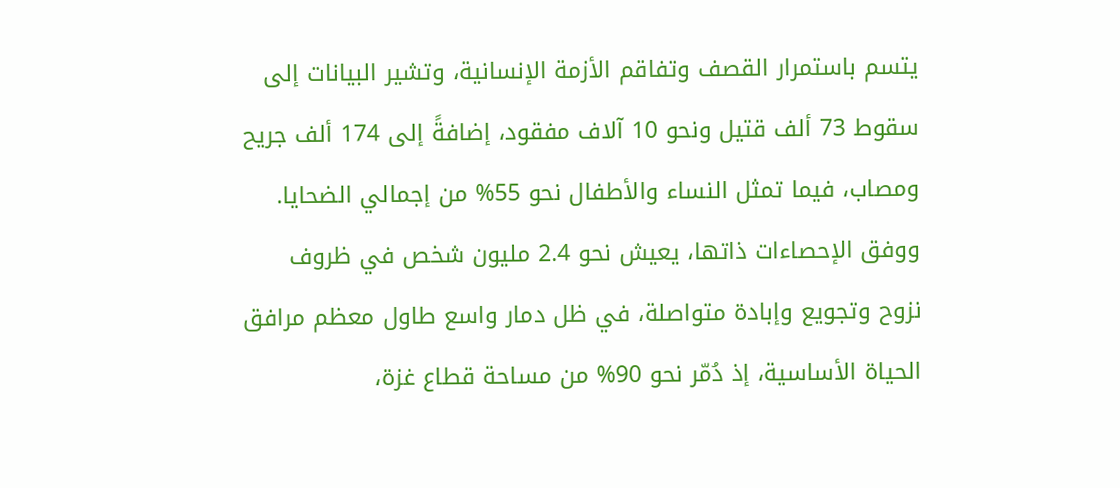يتسم باستمرار القصف وتفاقم الأزمة الإنسانية، وتشير البيانات إلى سقوط 73 ألف قتيل ونحو 10 آلاف مفقود، إضافةً إلى 174 ألف جريح ومصاب، فيما تمثل النساء والأطفال نحو 55% من إجمالي الضحايا.
ووفق الإحصاءات ذاتها، يعيش نحو 2.4 مليون شخص في ظروف نزوح وتجويع وإبادة متواصلة، في ظل دمار واسع طاول معظم مرافق الحياة الأساسية، إذ دُمّر نحو 90% من مساحة قطاع غزة،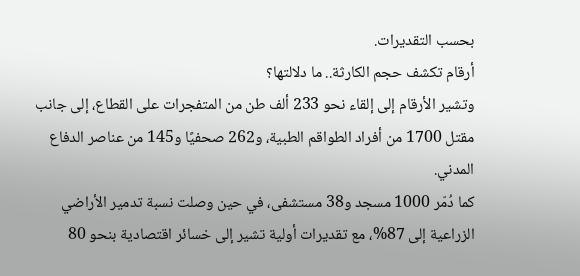بحسب التقديرات.
أرقام تكشف حجم الكارثة.. ما دلالتها؟
وتشير الأرقام إلى إلقاء نحو 233 ألف طن من المتفجرات على القطاع، إلى جانب مقتل 1700 من أفراد الطواقم الطبية، و262 صحفيًا و145 من عناصر الدفاع المدني.
كما دُمّر 1000 مسجد و38 مستشفى، في حين وصلت نسبة تدمير الأراضي الزراعية إلى 87%، مع تقديرات أولية تشير إلى خسائر اقتصادية بنحو 80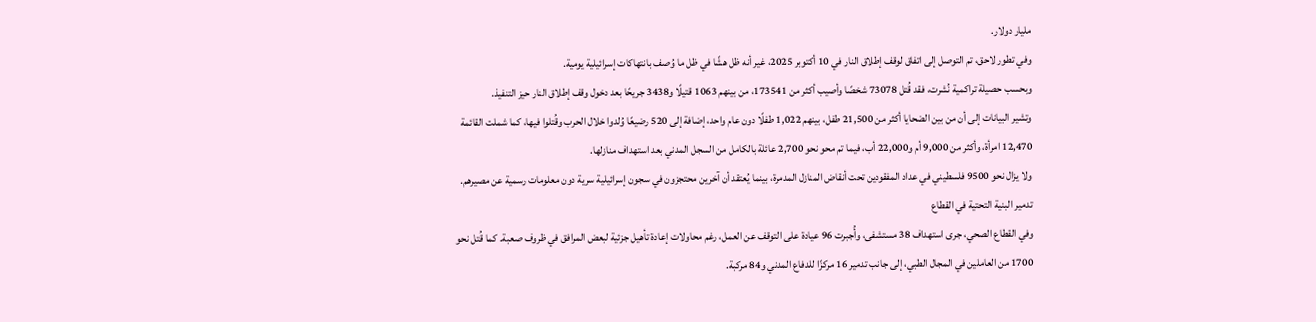مليار دولار.
وفي تطور لاحق، تم التوصل إلى اتفاق لوقف إطلاق النار في 10 أكتوبر 2025، غير أنه ظل هشًا في ظل ما وُصف بانتهاكات إسرائيلية يومية.
وبحسب حصيلة تراكمية نُشرت، فقد قُتل 73078 شخصًا وأصيب أكثر من 173541، من بينهم 1063 قتيلًا و3438 جريحًا بعد دخول وقف إطلاق النار حيز التنفيذ.
وتشير البيانات إلى أن من بين الضحايا أكثر من 21,500 طفل، بينهم 1,022 طفلًا دون عام واحد، إضافة إلى 520 رضيعًا وُلدوا خلال الحرب وقُتلوا فيها، كما شملت القائمة 12,470 امرأة، وأكثر من 9,000 أم و22,000 أب، فيما تم محو نحو 2,700 عائلة بالكامل من السجل المدني بعد استهداف منازلها.
ولا يزال نحو 9500 فلسطيني في عداد المفقودين تحت أنقاض المنازل المدمرة، بينما يُعتقد أن آخرين محتجزون في سجون إسرائيلية سرية دون معلومات رسمية عن مصيرهم.
تدمير البنية التحتية في القطاع
وفي القطاع الصحي، جرى استهداف 38 مستشفى، وأُجبرت 96 عيادة على التوقف عن العمل، رغم محاولات إعادة تأهيل جزئية لبعض المرافق في ظروف صعبة. كما قُتل نحو 1700 من العاملين في المجال الطبي، إلى جانب تدمير 16 مركزًا للدفاع المدني و84 مركبة.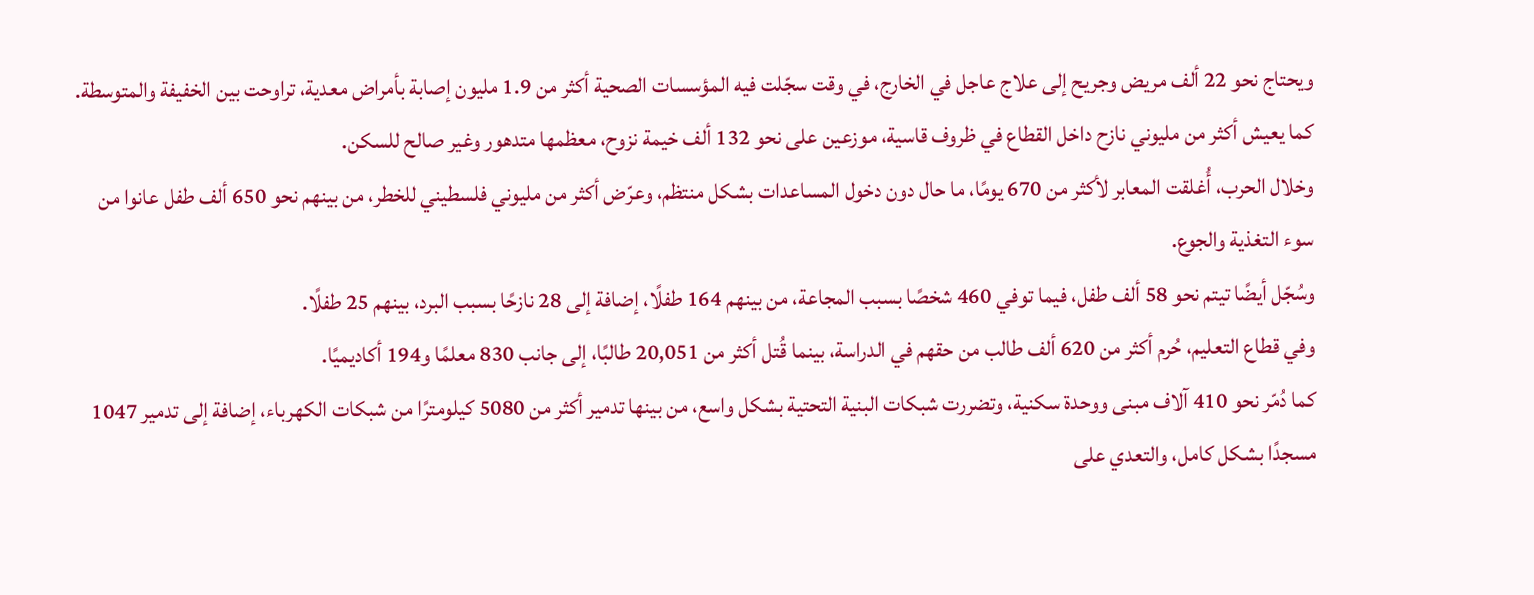ويحتاج نحو 22 ألف مريض وجريح إلى علاج عاجل في الخارج، في وقت سجّلت فيه المؤسسات الصحية أكثر من 1.9 مليون إصابة بأمراض معدية، تراوحت بين الخفيفة والمتوسطة.
كما يعيش أكثر من مليوني نازح داخل القطاع في ظروف قاسية، موزعين على نحو 132 ألف خيمة نزوح، معظمها متدهور وغير صالح للسكن.
وخلال الحرب، أُغلقت المعابر لأكثر من 670 يومًا، ما حال دون دخول المساعدات بشكل منتظم، وعرّض أكثر من مليوني فلسطيني للخطر، من بينهم نحو 650 ألف طفل عانوا من سوء التغذية والجوع.
وسُجّل أيضًا تيتم نحو 58 ألف طفل، فيما توفي 460 شخصًا بسبب المجاعة، من بينهم 164 طفلًا، إضافة إلى 28 نازحًا بسبب البرد، بينهم 25 طفلًا.
وفي قطاع التعليم، حُرم أكثر من 620 ألف طالب من حقهم في الدراسة، بينما قُتل أكثر من 20,051 طالبًا، إلى جانب 830 معلمًا و194 أكاديميًا.
كما دُمّر نحو 410 آلاف مبنى ووحدة سكنية، وتضررت شبكات البنية التحتية بشكل واسع، من بينها تدمير أكثر من 5080 كيلومترًا من شبكات الكهرباء، إضافة إلى تدمير 1047 مسجدًا بشكل كامل، والتعدي على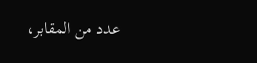عدد من المقابر،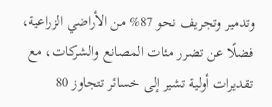وتدمير وتجريف نحو 87% من الأراضي الزراعية، فضلًا عن تضرر مئات المصانع والشركات، مع تقديرات أولية تشير إلى خسائر تتجاوز 80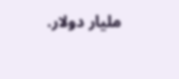مليار دولار.